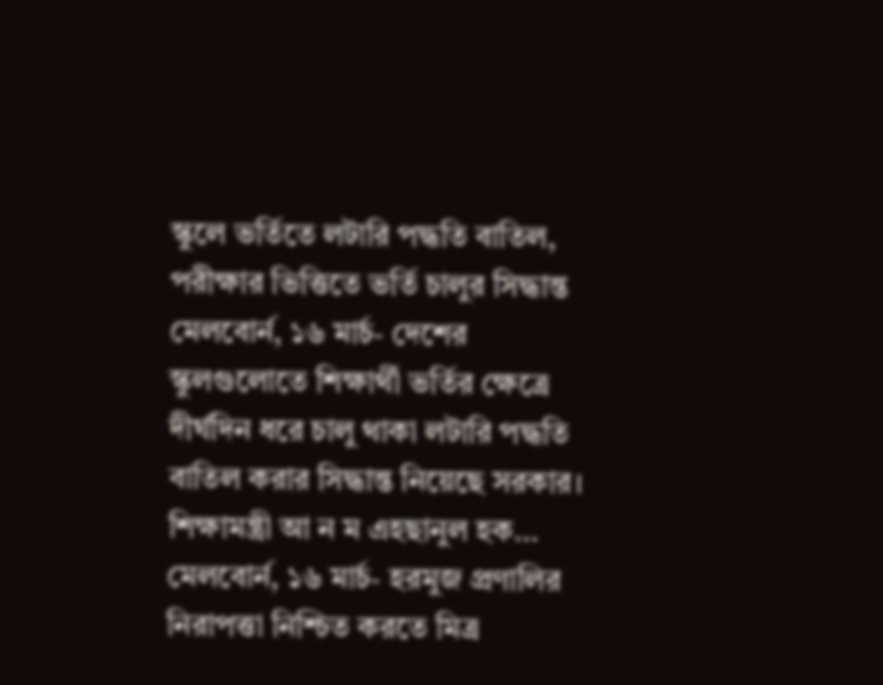স্কুলে ভর্তিতে লটারি পদ্ধতি বাতিল, পরীক্ষার ভিত্তিতে ভর্তি চালুর সিদ্ধান্ত
মেলবোর্ন, ১৬ মার্চ- দেশের স্কুলগুলোতে শিক্ষার্থী ভর্তির ক্ষেত্রে দীর্ঘদিন ধরে চালু থাকা লটারি পদ্ধতি বাতিল করার সিদ্ধান্ত নিয়েছে সরকার। শিক্ষামন্ত্রী আ ন ম এহছানুল হক…
মেলবোর্ন, ১৬ মার্চ- হরমুজ প্রণালির নিরাপত্তা নিশ্চিত করতে মিত্র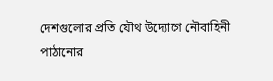দেশগুলোর প্রতি যৌথ উদ্যোগে নৌবাহিনী পাঠানোর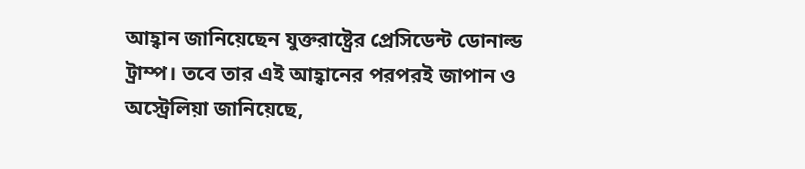আহ্বান জানিয়েছেন যুক্তরাষ্ট্রের প্রেসিডেন্ট ডোনাল্ড ট্রাম্প। তবে তার এই আহ্বানের পরপরই জাপান ও অস্ট্রেলিয়া জানিয়েছে,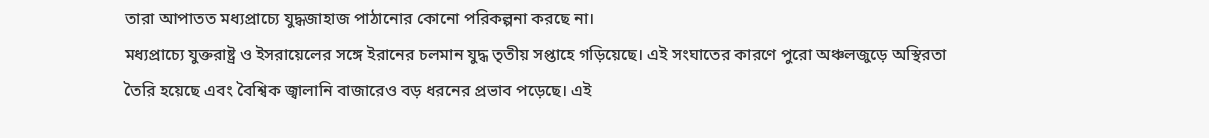তারা আপাতত মধ্যপ্রাচ্যে যুদ্ধজাহাজ পাঠানোর কোনো পরিকল্পনা করছে না।
মধ্যপ্রাচ্যে যুক্তরাষ্ট্র ও ইসরায়েলের সঙ্গে ইরানের চলমান যুদ্ধ তৃতীয় সপ্তাহে গড়িয়েছে। এই সংঘাতের কারণে পুরো অঞ্চলজুড়ে অস্থিরতা তৈরি হয়েছে এবং বৈশ্বিক জ্বালানি বাজারেও বড় ধরনের প্রভাব পড়েছে। এই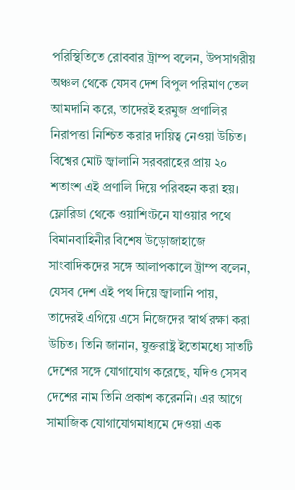পরিস্থিতিতে রোববার ট্রাম্প বলেন, উপসাগরীয় অঞ্চল থেকে যেসব দেশ বিপুল পরিমাণ তেল আমদানি করে, তাদেরই হরমুজ প্রণালির নিরাপত্তা নিশ্চিত করার দায়িত্ব নেওয়া উচিত। বিশ্বের মোট জ্বালানি সরবরাহের প্রায় ২০ শতাংশ এই প্রণালি দিয়ে পরিবহন করা হয়।
ফ্লোরিডা থেকে ওয়াশিংটনে যাওয়ার পথে বিমানবাহিনীর বিশেষ উড়োজাহাজে সাংবাদিকদের সঙ্গে আলাপকালে ট্রাম্প বলেন, যেসব দেশ এই পথ দিয়ে জ্বালানি পায়, তাদেরই এগিয়ে এসে নিজেদের স্বার্থ রক্ষা করা উচিত। তিনি জানান, যুক্তরাষ্ট্র ইতোমধ্যে সাতটি দেশের সঙ্গে যোগাযোগ করেছে, যদিও সেসব দেশের নাম তিনি প্রকাশ করেননি। এর আগে সামাজিক যোগাযোগমাধ্যমে দেওয়া এক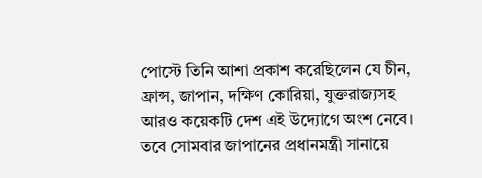পোস্টে তিনি আশা প্রকাশ করেছিলেন যে চীন, ফ্রান্স, জাপান, দক্ষিণ কোরিয়া, যুক্তরাজ্যসহ আরও কয়েকটি দেশ এই উদ্যোগে অংশ নেবে।
তবে সোমবার জাপানের প্রধানমন্ত্রী সানায়ে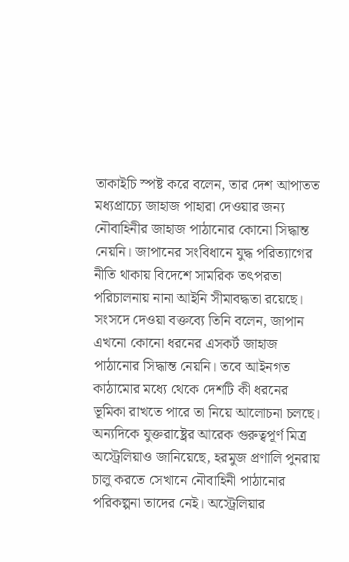তাকাইচি স্পষ্ট করে বলেন, তার দেশ আপাতত মধ্যপ্রাচ্যে জাহাজ পাহারা দেওয়ার জন্য নৌবাহিনীর জাহাজ পাঠানোর কোনো সিদ্ধান্ত নেয়নি। জাপানের সংবিধানে যুদ্ধ পরিত্যাগের নীতি থাকায় বিদেশে সামরিক তৎপরতা পরিচালনায় নানা আইনি সীমাবদ্ধতা রয়েছে। সংসদে দেওয়া বক্তব্যে তিনি বলেন, জাপান এখনো কোনো ধরনের এসকর্ট জাহাজ পাঠানোর সিদ্ধান্ত নেয়নি। তবে আইনগত কাঠামোর মধ্যে থেকে দেশটি কী ধরনের ভূমিকা রাখতে পারে তা নিয়ে আলোচনা চলছে।
অন্যদিকে যুক্তরাষ্ট্রের আরেক গুরুত্বপূর্ণ মিত্র অস্ট্রেলিয়াও জানিয়েছে, হরমুজ প্রণালি পুনরায় চালু করতে সেখানে নৌবাহিনী পাঠানোর পরিকল্পনা তাদের নেই। অস্ট্রেলিয়ার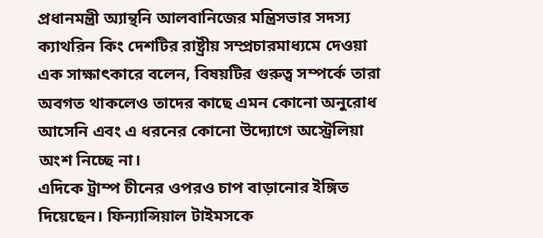প্রধানমন্ত্রী অ্যান্থনি আলবানিজের মন্ত্রিসভার সদস্য ক্যাথরিন কিং দেশটির রাষ্ট্রীয় সম্প্রচারমাধ্যমে দেওয়া এক সাক্ষাৎকারে বলেন, বিষয়টির গুরুত্ব সম্পর্কে তারা অবগত থাকলেও তাদের কাছে এমন কোনো অনুরোধ আসেনি এবং এ ধরনের কোনো উদ্যোগে অস্ট্রেলিয়া অংশ নিচ্ছে না।
এদিকে ট্রাম্প চীনের ওপরও চাপ বাড়ানোর ইঙ্গিত দিয়েছেন। ফিন্যান্সিয়াল টাইমসকে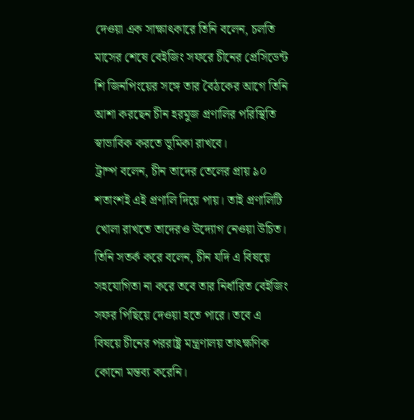দেওয়া এক সাক্ষাৎকারে তিনি বলেন, চলতি মাসের শেষে বেইজিং সফরে চীনের প্রেসিডেন্ট শি জিনপিংয়ের সঙ্গে তার বৈঠকের আগে তিনি আশা করছেন চীন হরমুজ প্রণালির পরিস্থিতি স্বাভাবিক করতে ভূমিকা রাখবে।
ট্রাম্প বলেন, চীন তাদের তেলের প্রায় ৯০ শতাংশই এই প্রণালি দিয়ে পায়। তাই প্রণালিটি খোলা রাখতে তাদেরও উদ্যোগ নেওয়া উচিত। তিনি সতর্ক করে বলেন, চীন যদি এ বিষয়ে সহযোগিতা না করে তবে তার নির্ধারিত বেইজিং সফর পিছিয়ে দেওয়া হতে পারে। তবে এ বিষয়ে চীনের পররাষ্ট্র মন্ত্রণালয় তাৎক্ষণিক কোনো মন্তব্য করেনি।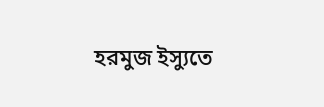হরমুজ ইস্যুতে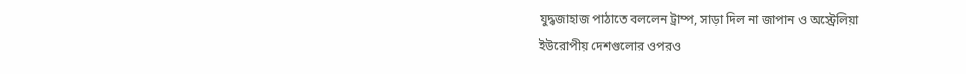যুদ্ধজাহাজ পাঠাতে বললেন ট্রাম্প, সাড়া দিল না জাপান ও অস্ট্রেলিয়া
ইউরোপীয় দেশগুলোর ওপরও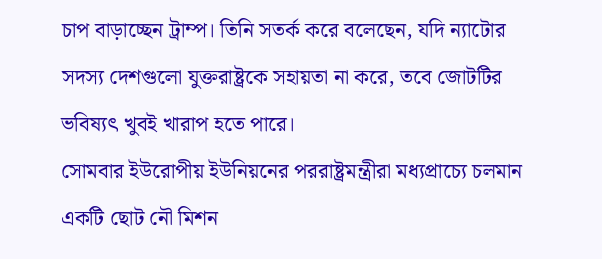চাপ বাড়াচ্ছেন ট্রাম্প। তিনি সতর্ক করে বলেছেন, যদি ন্যাটোর সদস্য দেশগুলো যুক্তরাষ্ট্রকে সহায়তা না করে, তবে জোটটির ভবিষ্যৎ খুবই খারাপ হতে পারে।
সোমবার ইউরোপীয় ইউনিয়নের পররাষ্ট্রমন্ত্রীরা মধ্যপ্রাচ্যে চলমান একটি ছোট নৌ মিশন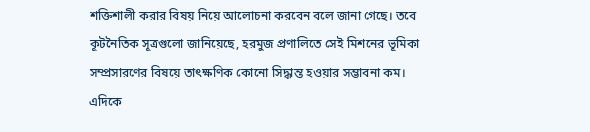শক্তিশালী করার বিষয় নিয়ে আলোচনা করবেন বলে জানা গেছে। তবে কূটনৈতিক সূত্রগুলো জানিয়েছে, হরমুজ প্রণালিতে সেই মিশনের ভূমিকা সম্প্রসারণের বিষয়ে তাৎক্ষণিক কোনো সিদ্ধান্ত হওয়ার সম্ভাবনা কম।
এদিকে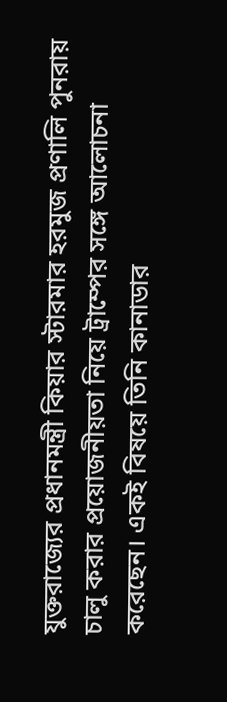যুক্তরাজ্যের প্রধানমন্ত্রী কিয়ার স্টারমার হরমুজ প্রণালি পুনরায় চালু করার প্রয়োজনীয়তা নিয়ে ট্রাম্পের সঙ্গে আলোচনা করেছেন। একই বিষয়ে তিনি কানাডার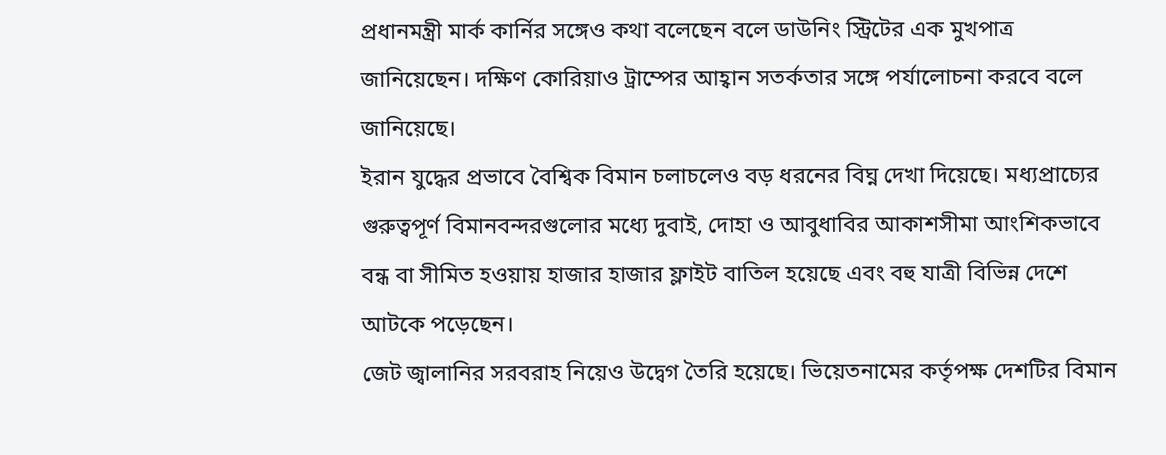প্রধানমন্ত্রী মার্ক কার্নির সঙ্গেও কথা বলেছেন বলে ডাউনিং স্ট্রিটের এক মুখপাত্র জানিয়েছেন। দক্ষিণ কোরিয়াও ট্রাম্পের আহ্বান সতর্কতার সঙ্গে পর্যালোচনা করবে বলে জানিয়েছে।
ইরান যুদ্ধের প্রভাবে বৈশ্বিক বিমান চলাচলেও বড় ধরনের বিঘ্ন দেখা দিয়েছে। মধ্যপ্রাচ্যের গুরুত্বপূর্ণ বিমানবন্দরগুলোর মধ্যে দুবাই, দোহা ও আবুধাবির আকাশসীমা আংশিকভাবে বন্ধ বা সীমিত হওয়ায় হাজার হাজার ফ্লাইট বাতিল হয়েছে এবং বহু যাত্রী বিভিন্ন দেশে আটকে পড়েছেন।
জেট জ্বালানির সরবরাহ নিয়েও উদ্বেগ তৈরি হয়েছে। ভিয়েতনামের কর্তৃপক্ষ দেশটির বিমান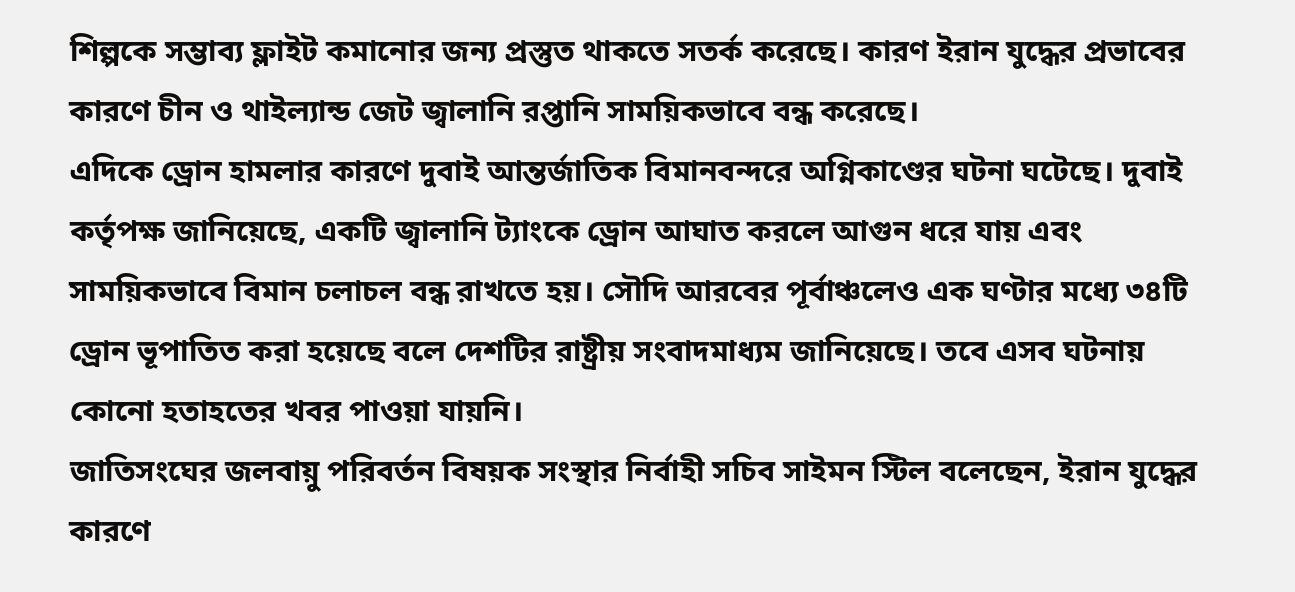শিল্পকে সম্ভাব্য ফ্লাইট কমানোর জন্য প্রস্তুত থাকতে সতর্ক করেছে। কারণ ইরান যুদ্ধের প্রভাবের কারণে চীন ও থাইল্যান্ড জেট জ্বালানি রপ্তানি সাময়িকভাবে বন্ধ করেছে।
এদিকে ড্রোন হামলার কারণে দুবাই আন্তর্জাতিক বিমানবন্দরে অগ্নিকাণ্ডের ঘটনা ঘটেছে। দুবাই কর্তৃপক্ষ জানিয়েছে, একটি জ্বালানি ট্যাংকে ড্রোন আঘাত করলে আগুন ধরে যায় এবং সাময়িকভাবে বিমান চলাচল বন্ধ রাখতে হয়। সৌদি আরবের পূর্বাঞ্চলেও এক ঘণ্টার মধ্যে ৩৪টি ড্রোন ভূপাতিত করা হয়েছে বলে দেশটির রাষ্ট্রীয় সংবাদমাধ্যম জানিয়েছে। তবে এসব ঘটনায় কোনো হতাহতের খবর পাওয়া যায়নি।
জাতিসংঘের জলবায়ু পরিবর্তন বিষয়ক সংস্থার নির্বাহী সচিব সাইমন স্টিল বলেছেন, ইরান যুদ্ধের কারণে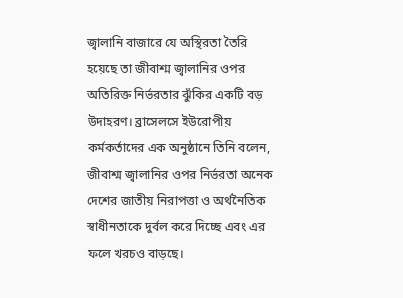জ্বালানি বাজারে যে অস্থিরতা তৈরি হয়েছে তা জীবাশ্ম জ্বালানির ওপর অতিরিক্ত নির্ভরতার ঝুঁকির একটি বড় উদাহরণ। ব্রাসেলসে ইউরোপীয় কর্মকর্তাদের এক অনুষ্ঠানে তিনি বলেন, জীবাশ্ম জ্বালানির ওপর নির্ভরতা অনেক দেশের জাতীয় নিরাপত্তা ও অর্থনৈতিক স্বাধীনতাকে দুর্বল করে দিচ্ছে এবং এর ফলে খরচও বাড়ছে।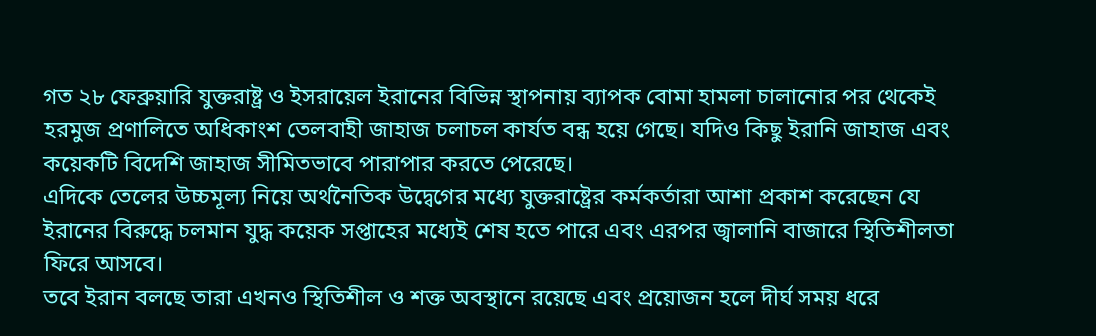গত ২৮ ফেব্রুয়ারি যুক্তরাষ্ট্র ও ইসরায়েল ইরানের বিভিন্ন স্থাপনায় ব্যাপক বোমা হামলা চালানোর পর থেকেই হরমুজ প্রণালিতে অধিকাংশ তেলবাহী জাহাজ চলাচল কার্যত বন্ধ হয়ে গেছে। যদিও কিছু ইরানি জাহাজ এবং কয়েকটি বিদেশি জাহাজ সীমিতভাবে পারাপার করতে পেরেছে।
এদিকে তেলের উচ্চমূল্য নিয়ে অর্থনৈতিক উদ্বেগের মধ্যে যুক্তরাষ্ট্রের কর্মকর্তারা আশা প্রকাশ করেছেন যে ইরানের বিরুদ্ধে চলমান যুদ্ধ কয়েক সপ্তাহের মধ্যেই শেষ হতে পারে এবং এরপর জ্বালানি বাজারে স্থিতিশীলতা ফিরে আসবে।
তবে ইরান বলছে তারা এখনও স্থিতিশীল ও শক্ত অবস্থানে রয়েছে এবং প্রয়োজন হলে দীর্ঘ সময় ধরে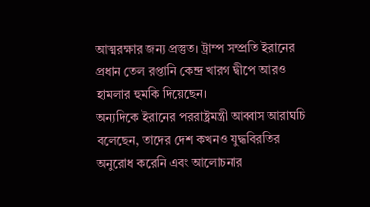আত্মরক্ষার জন্য প্রস্তুত। ট্রাম্প সম্প্রতি ইরানের প্রধান তেল রপ্তানি কেন্দ্র খারগ দ্বীপে আরও হামলার হুমকি দিয়েছেন।
অন্যদিকে ইরানের পররাষ্ট্রমন্ত্রী আব্বাস আরাঘচি বলেছেন, তাদের দেশ কখনও যুদ্ধবিরতির অনুরোধ করেনি এবং আলোচনার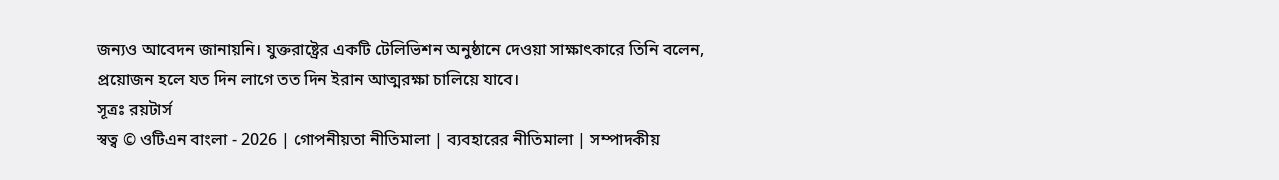জন্যও আবেদন জানায়নি। যুক্তরাষ্ট্রের একটি টেলিভিশন অনুষ্ঠানে দেওয়া সাক্ষাৎকারে তিনি বলেন, প্রয়োজন হলে যত দিন লাগে তত দিন ইরান আত্মরক্ষা চালিয়ে যাবে।
সূত্রঃ রয়টার্স
স্বত্ব © ওটিএন বাংলা - 2026 | গোপনীয়তা নীতিমালা | ব্যবহারের নীতিমালা | সম্পাদকীয়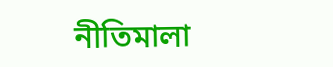নীতিমালা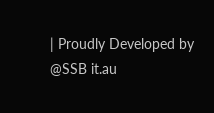| Proudly Developed by @SSB it.au